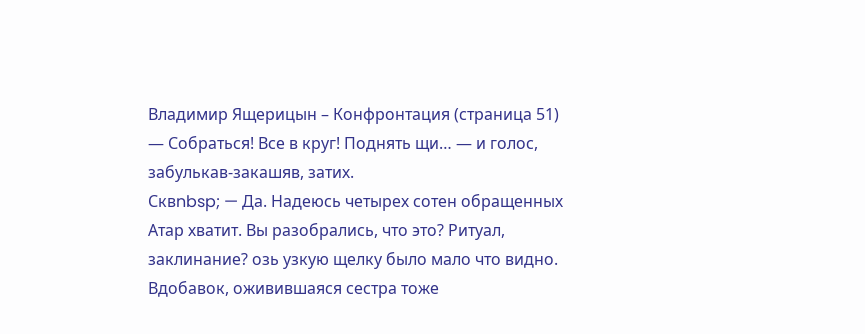Владимир Ящерицын – Конфронтация (страница 51)
— Собраться! Все в круг! Поднять щи… — и голос, забулькав-закашяв, затих.
Сквnbsp; — Да. Надеюсь четырех сотен обращенных Атар хватит. Вы разобрались, что это? Ритуал, заклинание? озь узкую щелку было мало что видно. Вдобавок, оживившаяся сестра тоже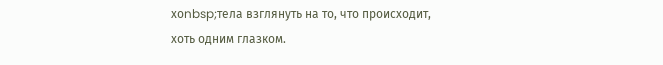хоnbsp;тела взглянуть на то, что происходит, хоть одним глазком.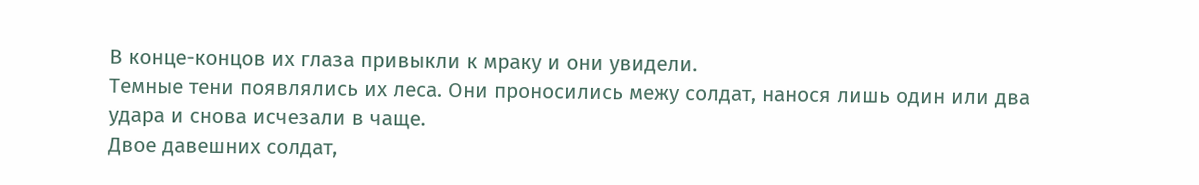В конце-концов их глаза привыкли к мраку и они увидели.
Темные тени появлялись их леса. Они проносились межу солдат, нанося лишь один или два удара и снова исчезали в чаще.
Двое давешних солдат,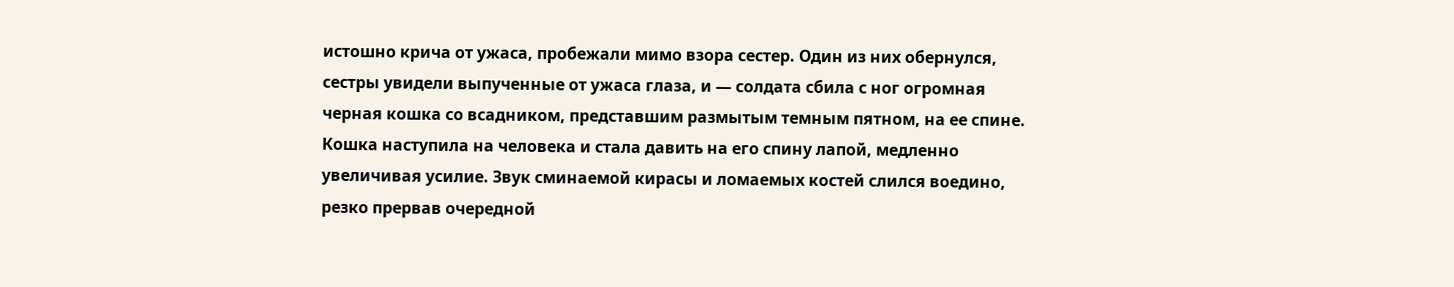истошно крича от ужаса, пробежали мимо взора сестер. Один из них обернулся, сестры увидели выпученные от ужаса глаза, и — солдата сбила с ног огромная черная кошка со всадником, представшим размытым темным пятном, на ее спине. Кошка наступила на человека и стала давить на его спину лапой, медленно увеличивая усилие. Звук сминаемой кирасы и ломаемых костей слился воедино, резко прервав очередной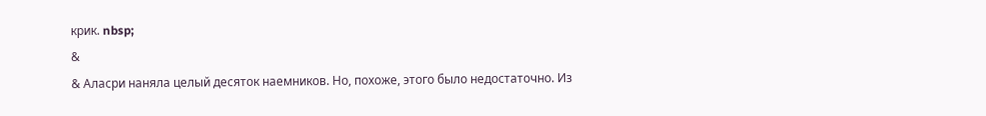крик. nbsp;
&
& Аласри наняла целый десяток наемников. Но, похоже, этого было недостаточно. Из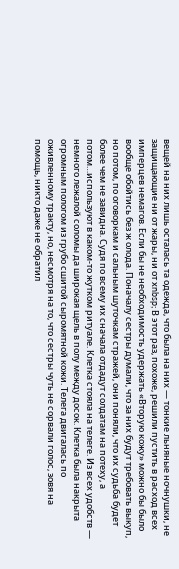вещей на них лишь осталась та одежда, что была на них — тонкие льняные ночнушки, не защищающие ни от жары, ни от хnbsp; В этот раз, похоже, решили пустить в расход всех имперцев немагов. Если бы не необходимость удержать «Вторую кожу» можно бы было вообще обойтись без ж олода. Поначалу сестры думали, что за них будут требовать выкуп, но потом, по оговоркам и сальным шуточкам стражей, они поняли, что их судьба будет более чем не завидна. Судя по всему их сначала отдадут солдатам на потеху, а потом…используют в каком-то жутком ритуале. Клетка стояла на телеге. Из всех удобств — немного лежалой соломы да широкая щель в полу между досок. Клетка была накрыта огромным пологом из грубо сшитой сыромятной кожи. Телега двигалась по оживленному тракту, но, несмотря на то, что сестры чуть не сорвали голос, зовя на помощь, никто даже не обратил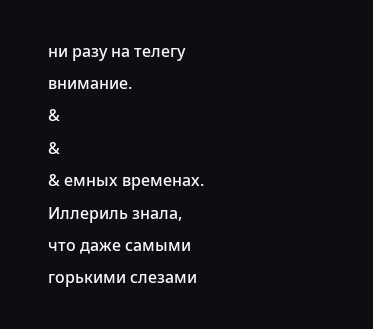ни разу на телегу внимание.
&
&
& емных временах. Иллериль знала, что даже самыми горькими слезами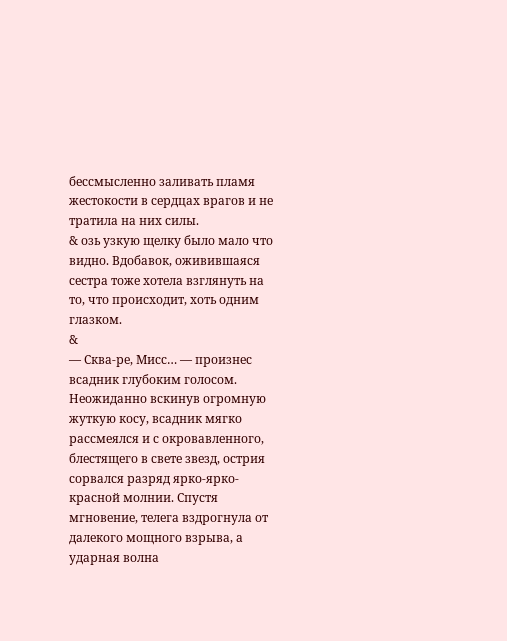бессмысленно заливать пламя жестокости в сердцах врагов и не тратила на них силы.
& озь узкую щелку было мало что видно. Вдобавок, оживившаяся сестра тоже хотела взглянуть на то, что происходит, хоть одним глазком.
&
— Сква-ре, Мисс… — произнес всадник глубоким голосом. Неожиданно вскинув огромную жуткую косу, всадник мягко рассмеялся и с окровавленного, блестящего в свете звезд, острия сорвался разряд ярко-ярко-красной молнии. Спустя мгновение, телега вздрогнула от далекого мощного взрыва, а ударная волна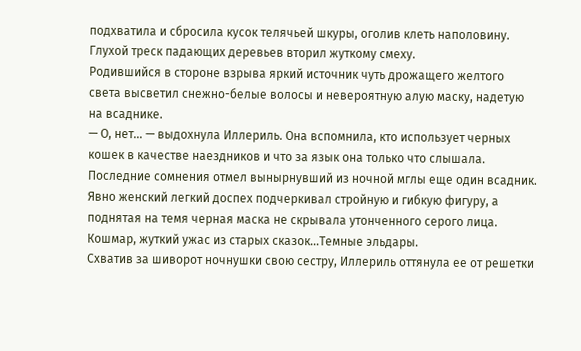подхватила и сбросила кусок телячьей шкуры, оголив клеть наполовину. Глухой треск падающих деревьев вторил жуткому смеху.
Родившийся в стороне взрыва яркий источник чуть дрожащего желтого света высветил снежно-белые волосы и невероятную алую маску, надетую на всаднике.
— О, нет… — выдохнула Иллериль. Она вспомнила, кто использует черных кошек в качестве наездников и что за язык она только что слышала.
Последние сомнения отмел вынырнувший из ночной мглы еще один всадник. Явно женский легкий доспех подчеркивал стройную и гибкую фигуру, а поднятая на темя черная маска не скрывала утонченного серого лица.
Кошмар, жуткий ужас из старых сказок…Темные эльдары.
Схватив за шиворот ночнушки свою сестру, Иллериль оттянула ее от решетки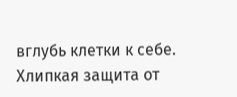вглубь клетки к себе. Хлипкая защита от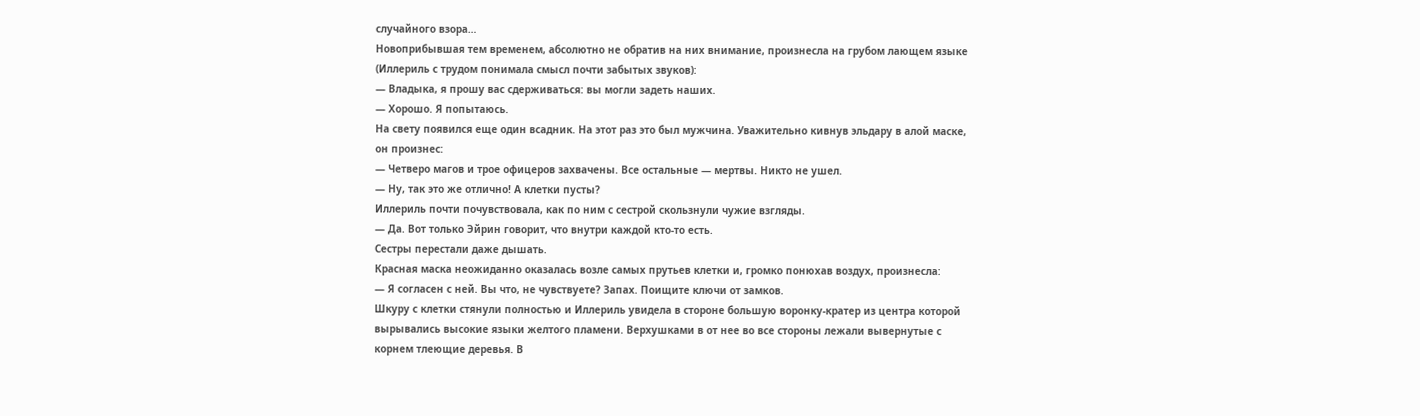случайного взора…
Новоприбывшая тем временем, абсолютно не обратив на них внимание, произнесла на грубом лающем языке (Иллериль с трудом понимала смысл почти забытых звуков):
— Владыка, я прошу вас сдерживаться: вы могли задеть наших.
— Хорошо. Я попытаюсь.
На свету появился еще один всадник. На этот раз это был мужчина. Уважительно кивнув эльдару в алой маске, он произнес:
— Четверо магов и трое офицеров захвачены. Все остальные — мертвы. Никто не ушел.
— Ну, так это же отлично! А клетки пусты?
Иллериль почти почувствовала, как по ним с сестрой скользнули чужие взгляды.
— Да. Вот только Эйрин говорит, что внутри каждой кто-то есть.
Сестры перестали даже дышать.
Красная маска неожиданно оказалась возле самых прутьев клетки и, громко понюхав воздух, произнесла:
— Я согласен с ней. Вы что, не чувствуете? Запах. Поищите ключи от замков.
Шкуру с клетки стянули полностью и Иллериль увидела в стороне большую воронку-кратер из центра которой вырывались высокие языки желтого пламени. Верхушками в от нее во все стороны лежали вывернутые с корнем тлеющие деревья. В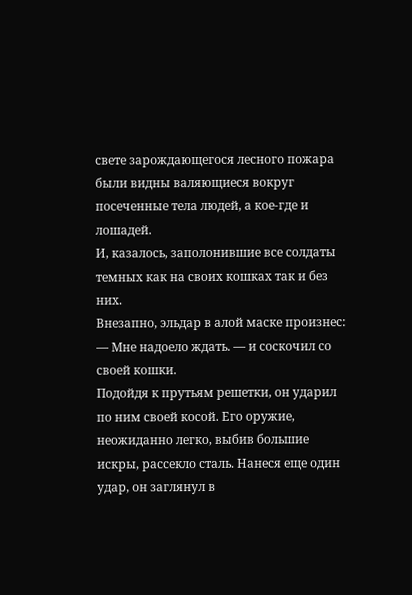свете зарождающегося лесного пожара были видны валяющиеся вокруг посеченные тела людей, а кое-где и лошадей.
И, казалось, заполонившие все солдаты темных как на своих кошках так и без них.
Внезапно, эльдар в алой маске произнес:
— Мне надоело ждать. — и соскочил со своей кошки.
Подойдя к прутьям решетки, он ударил по ним своей косой. Его оружие, неожиданно легко, выбив большие искры, рассекло сталь. Нанеся еще один удар, он заглянул в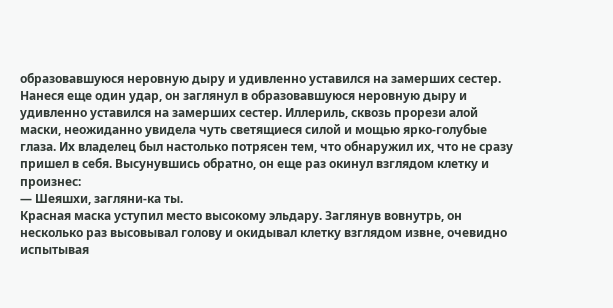образовавшуюся неровную дыру и удивленно уставился на замерших сестер. Нанеся еще один удар, он заглянул в образовавшуюся неровную дыру и удивленно уставился на замерших сестер. Иллериль, сквозь прорези алой маски, неожиданно увидела чуть светящиеся силой и мощью ярко-голубые глаза. Их владелец был настолько потрясен тем, что обнаружил их, что не сразу пришел в себя. Высунувшись обратно, он еще раз окинул взглядом клетку и произнес:
— Шеяшхи, загляни-ка ты.
Красная маска уступил место высокому эльдару. Заглянув вовнутрь, он несколько раз высовывал голову и окидывал клетку взглядом извне, очевидно испытывая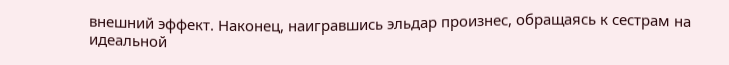внешний эффект. Наконец, наигравшись эльдар произнес, обращаясь к сестрам на идеальной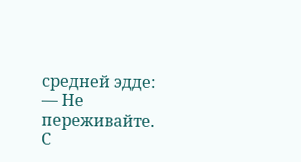средней эдде:
— Не переживайте. С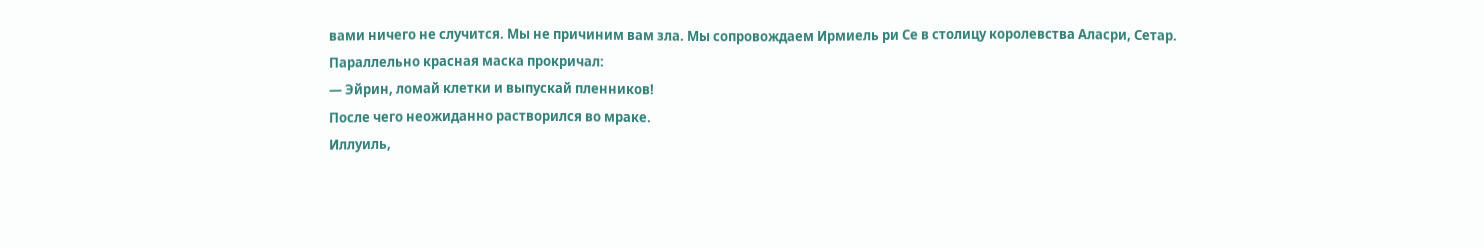вами ничего не случится. Мы не причиним вам зла. Мы сопровождаем Ирмиель ри Се в столицу королевства Аласри, Сетар.
Параллельно красная маска прокричал:
— Эйрин, ломай клетки и выпускай пленников!
После чего неожиданно растворился во мраке.
Иллуиль,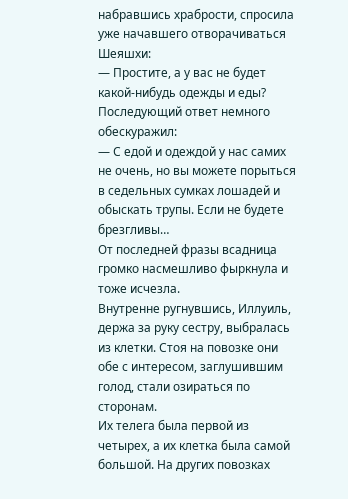набравшись храбрости, спросила уже начавшего отворачиваться Шеяшхи:
— Простите, а у вас не будет какой-нибудь одежды и еды?
Последующий ответ немного обескуражил:
— С едой и одеждой у нас самих не очень, но вы можете порыться в седельных сумках лошадей и обыскать трупы. Если не будете брезгливы…
От последней фразы всадница громко насмешливо фыркнула и тоже исчезла.
Внутренне ругнувшись, Иллуиль, держа за руку сестру, выбралась из клетки. Стоя на повозке они обе с интересом, заглушившим голод, стали озираться по сторонам.
Их телега была первой из четырех, а их клетка была самой большой. На других повозках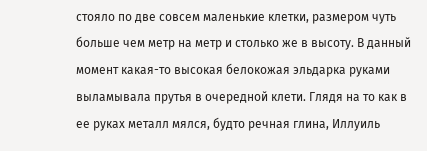стояло по две совсем маленькие клетки, размером чуть больше чем метр на метр и столько же в высоту. В данный момент какая-то высокая белокожая эльдарка руками выламывала прутья в очередной клети. Глядя на то как в ее руках металл мялся, будто речная глина, Иллуиль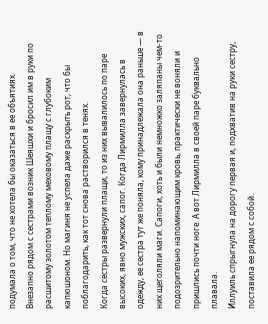подумала о том, что не хотела бы оказаться в ее объятиях.
Внезапно рядом с сестрами возник Шеяшхи и бросил им в руки по расшитому золотом теплому меховому плащу с глубоким капюшоном. Но магиня не успела даже раскрыть рот, что бы поблагодарить, как тот снова растворился в тенях.
Когда сестры развернули плащи, то из них вывалилось по паре высоких, явно мужских, сапог. Когда Лирмилла завернулась в одежду, ее сестра тут же поняла, кому принадлежала она раньше — в них щеголяли маги. Сапоги, хоть и были немножко заляпаны чем-то подозрительно напоминающим кровь, практически не воняли и пришлись почти ноге. А вот Лирмилла в своей паре буквально плавала.
Иллуиль спрыгнула на дорогу первая и, подхватив на руки сестру, поставила ее рядом с собой.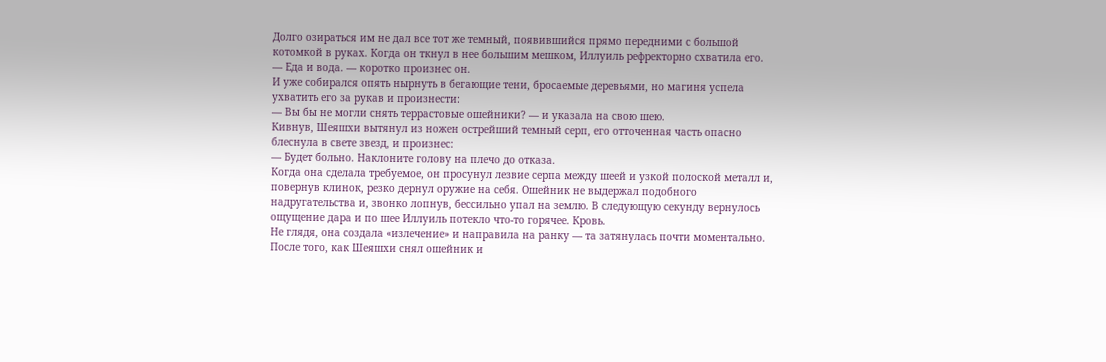Долго озираться им не дал все тот же темный, появившийся прямо передними с большой котомкой в руках. Когда он ткнул в нее большим мешком, Иллуиль рефректорно схватила его.
— Еда и вода. — коротко произнес он.
И уже собирался опять нырнуть в бегающие тени, бросаемые деревьями, но магиня успела ухватить его за рукав и произнести:
— Вы бы не могли снять террастовые ошейники? — и указала на свою шею.
Кивнув, Шеяшхи вытянул из ножен острейший темный серп, его отточенная часть опасно блеснула в свете звезд, и произнес:
— Будет больно. Наклоните голову на плечо до отказа.
Когда она сделала требуемое, он просунул лезвие серпа между шеей и узкой полоской металл и, повернув клинок, резко дернул оружие на себя. Ошейник не выдержал подобного надругательства и, звонко лопнув, бессильно упал на землю. В следующую секунду вернулось ощущение дара и по шее Иллуиль потекло что-то горячее. Кровь.
Не глядя, она создала «излечение» и направила на ранку — та затянулась почти моментально.
После того, как Шеяшхи снял ошейник и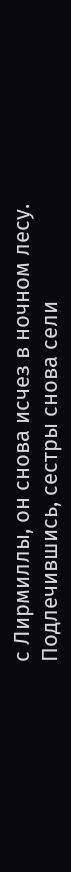с Лирмиллы, он снова исчез в ночном лесу.
Подлечившись, сестры снова сели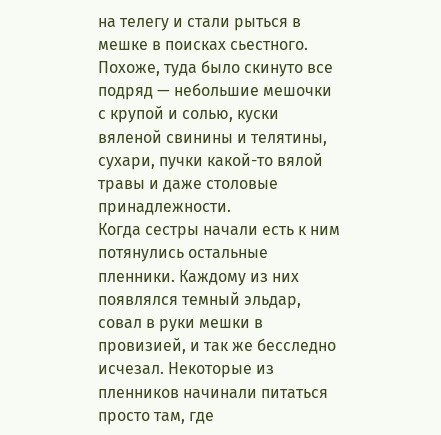на телегу и стали рыться в мешке в поисках сьестного. Похоже, туда было скинуто все подряд — небольшие мешочки с крупой и солью, куски вяленой свинины и телятины, сухари, пучки какой-то вялой травы и даже столовые принадлежности.
Когда сестры начали есть к ним потянулись остальные пленники. Каждому из них появлялся темный эльдар, совал в руки мешки в провизией, и так же бесследно исчезал. Некоторые из пленников начинали питаться просто там, где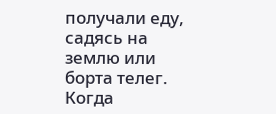получали еду, садясь на землю или борта телег.
Когда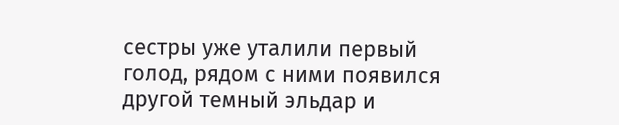сестры уже уталили первый голод, рядом с ними появился другой темный эльдар и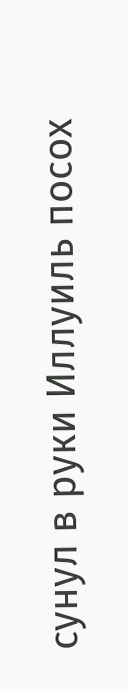сунул в руки Иллуиль посох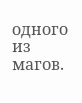одного из магов.